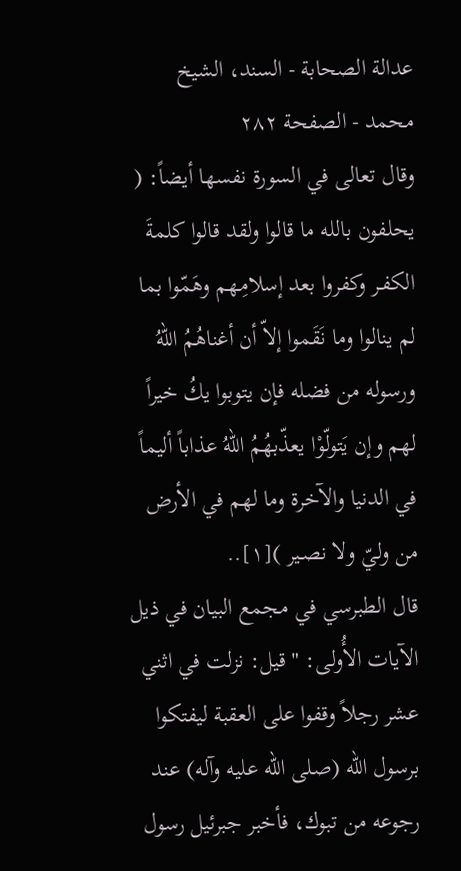عدالة الصحابة - السند، الشيخ محمد - الصفحة ٢٨٢
وقال تعالى في السورة نفسها أيضاً: ( يحلفون بالله ما قالوا ولقد قالوا كلمةَ الكفـر وكفروا بعد إسلامِـهم وهَمّوا بما لم ينالوا وما نَقَموا إلاّ أن أغناهُمُ اللهُ ورسوله من فضله فإن يتوبوا يكُ خيراً لهم وإن يَتولّوْا يعذّبهُمُ اللهُ عذاباً أليماً في الدنيا والآخرة وما لهم في الأرض من وليّ ولا نصـير )[١]..
قال الطبرسي في مجمع البيان في ذيل الآيات الأُولى: " قيل: نزلت في اثني عشر رجلاً وقفوا على العقبة ليفتكوا برسول الله (صلى الله عليه وآله) عند رجوعه من تبوك، فأخبر جبرئيل رسول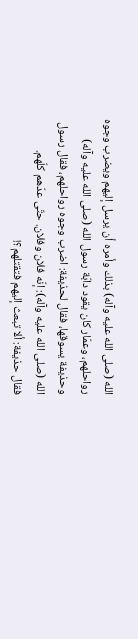الله (صلى الله عليه وآله) بذلك وأمره أن يرسل إليهم ويضرب وجوه رواحلهم، وعمّار كان يقود دابّة رسول الله (صلى الله عليه وآله) وحذيفة يسوقها، فقال لحذيفة: اضرب وجوه رواحلهم، فقال رسول الله (صلى الله عليه وآله): إنّه فلان وفلان. حتّى عدّهم كلّهم.
فقال حذيفة: ألا تبعث إليهم فتقتلهم؟!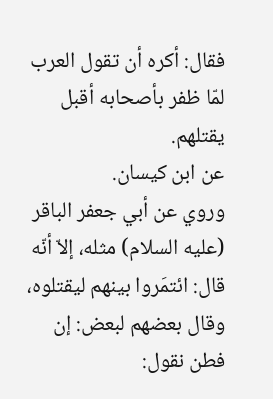فقال: أكره أن تقول العرب لمّا ظفر بأصحابه أقبل يقتلهم.
عن ابن كيسان.
وروي عن أبي جعفر الباقر (عليه السلام) مثله، إلاّ أنّه قال: ائتمَروا بينهم ليقتلوه، وقال بعضهم لبعض: إن فطن نقول: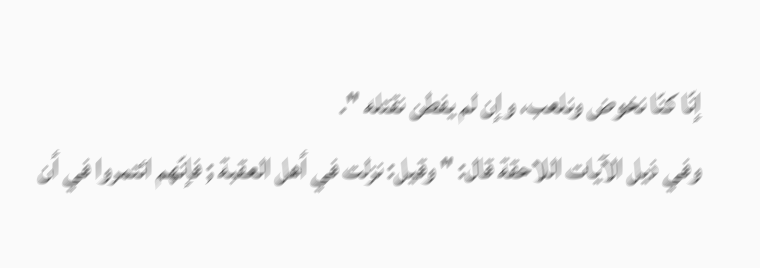إنّا كنّا نخوض ونلعب، وإن لم يفطن نقتله ".
وفي ذيل الآيات اللاحقة قال: " وقيل: نزلت في أهل العقبة ; فإنّهم ائتمروا في أن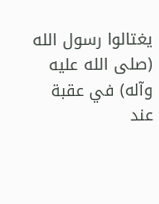يغتالوا رسول الله (صلى الله عليه وآله) في عقبة عند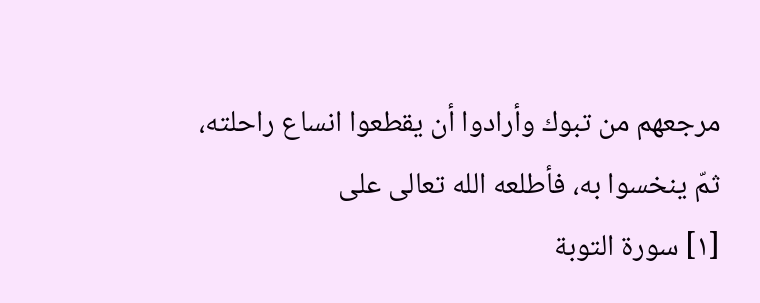مرجعهم من تبوك وأرادوا أن يقطعوا انساع راحلته، ثمّ ينخسوا به، فأطلعه الله تعالى على
[١] سورة التوبة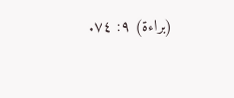(براءة) ٩: ٧٤.